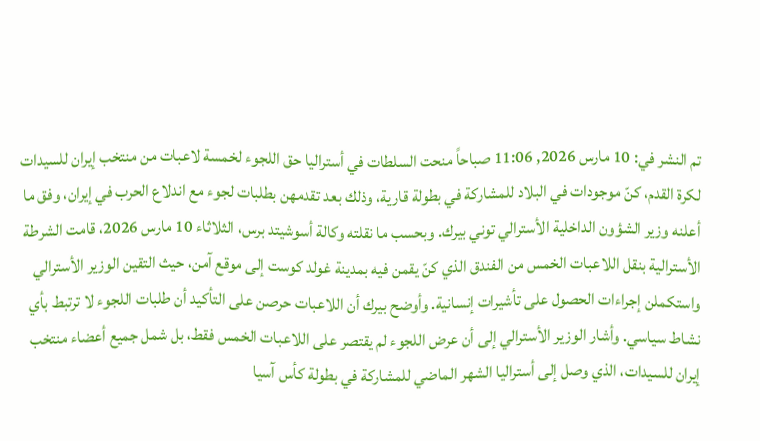تم النشر في: 10 مارس 2026, 11:06 صباحاً منحت السلطات في أستراليا حق اللجوء لخمسة لاعبات من منتخب إيران للسيدات لكرة القدم، كنّ موجودات في البلاد للمشاركة في بطولة قارية، وذلك بعد تقدمهن بطلبات لجوء مع اندلاع الحرب في إيران، وفق ما أعلنه وزير الشؤون الداخلية الأسترالي توني بيرك. وبحسب ما نقلته وكالة أسوشيتد برس، الثلاثاء 10 مارس 2026، قامت الشرطة الأسترالية بنقل اللاعبات الخمس من الفندق الذي كنّ يقمن فيه بمدينة غولد كوست إلى موقع آمن، حيث التقين الوزير الأسترالي واستكملن إجراءات الحصول على تأشيرات إنسانية. وأوضح بيرك أن اللاعبات حرصن على التأكيد أن طلبات اللجوء لا ترتبط بأي نشاط سياسي. وأشار الوزير الأسترالي إلى أن عرض اللجوء لم يقتصر على اللاعبات الخمس فقط، بل شمل جميع أعضاء منتخب إيران للسيدات، الذي وصل إلى أستراليا الشهر الماضي للمشاركة في بطولة كأس آسيا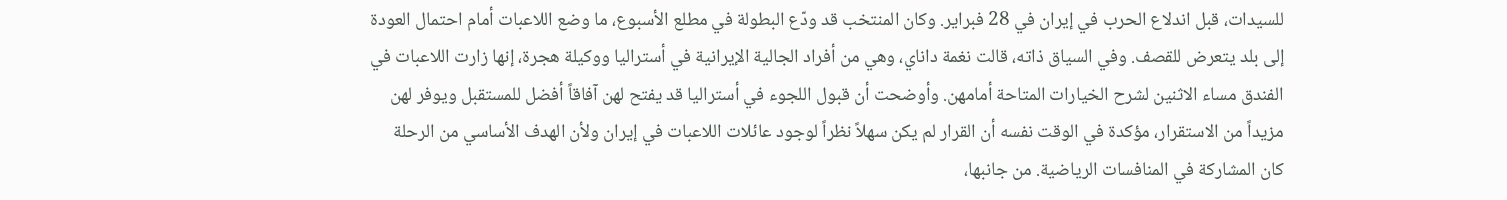للسيدات، قبل اندلاع الحرب في إيران في 28 فبراير. وكان المنتخب قد ودّع البطولة في مطلع الأسبوع، ما وضع اللاعبات أمام احتمال العودة إلى بلد يتعرض للقصف. وفي السياق ذاته، قالت نغمة داناي، وهي من أفراد الجالية الإيرانية في أستراليا ووكيلة هجرة، إنها زارت اللاعبات في الفندق مساء الاثنين لشرح الخيارات المتاحة أمامهن. وأوضحت أن قبول اللجوء في أستراليا قد يفتح لهن آفاقاً أفضل للمستقبل ويوفر لهن مزيداً من الاستقرار، مؤكدة في الوقت نفسه أن القرار لم يكن سهلاً نظراً لوجود عائلات اللاعبات في إيران ولأن الهدف الأساسي من الرحلة كان المشاركة في المنافسات الرياضية. من جانبها،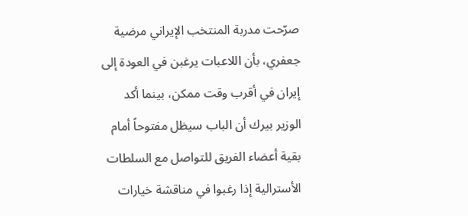صرّحت مدربة المنتخب الإيراني مرضية جعفري، بأن اللاعبات يرغبن في العودة إلى إيران في أقرب وقت ممكن، بينما أكد الوزير بيرك أن الباب سيظل مفتوحاً أمام بقية أعضاء الفريق للتواصل مع السلطات الأسترالية إذا رغبوا في مناقشة خيارات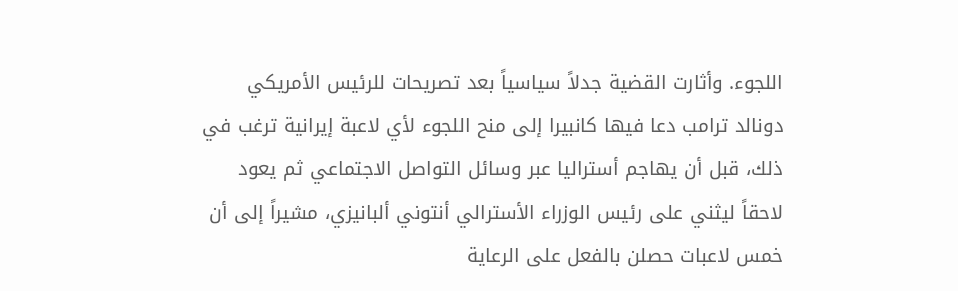اللجوء. وأثارت القضية جدلاً سياسياً بعد تصريحات للرئيس الأمريكي دونالد ترامب دعا فيها كانبيرا إلى منح اللجوء لأي لاعبة إيرانية ترغب في ذلك، قبل أن يهاجم أستراليا عبر وسائل التواصل الاجتماعي ثم يعود لاحقاً ليثني على رئيس الوزراء الأسترالي أنتوني ألبانيزي، مشيراً إلى أن خمس لاعبات حصلن بالفعل على الرعاية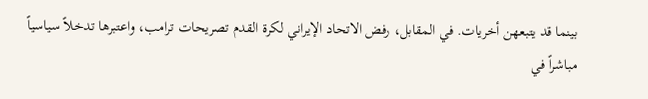بينما قد يتبعهن أخريات. في المقابل، رفض الاتحاد الإيراني لكرة القدم تصريحات ترامب، واعتبرها تدخلاً سياسياً مباشراً في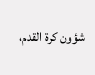شؤون كرة القدم،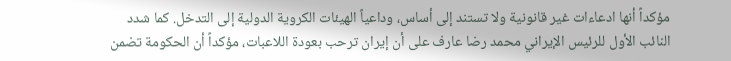مؤكداً أنها ادعاءات غير قانونية ولا تستند إلى أساس، وداعياً الهيئات الكروية الدولية إلى التدخل. كما شدد النائب الأول للرئيس الإيراني محمد رضا عارف على أن إيران ترحب بعودة اللاعبات، مؤكداً أن الحكومة تضمن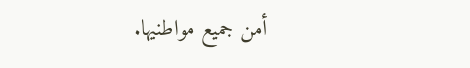أمن جميع مواطنيها.